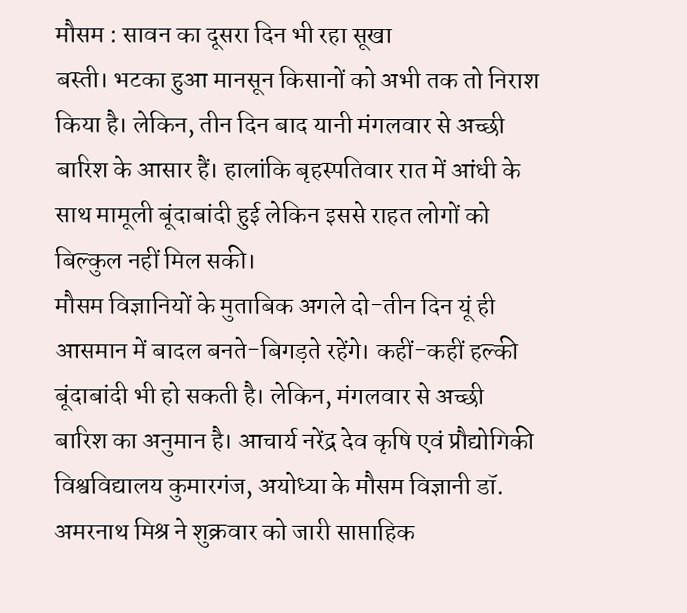मौसम : सावन का दूसरा दिन भी रहा सूखा
बस्ती। भटका हुआ मानसून किसानों को अभी तक तो निराश किया है। लेकिन, तीन दिन बाद यानी मंगलवार से अच्छी बारिश के आसार हैं। हालांकि बृहस्पतिवार रात में आंधी के साथ मामूली बूंदाबांदी हुई लेकिन इससे राहत लोगों को बिल्कुल नहीं मिल सकी।
मौसम विज्ञानियों के मुताबिक अगले दो-तीन दिन यूं ही आसमान में बादल बनते-बिगड़ते रहेंगे। कहीं-कहीं हल्की बूंदाबांदी भी हो सकती है। लेकिन, मंगलवार से अच्छी बारिश का अनुमान है। आचार्य नरेंद्र देव कृषि एवं प्रौद्योगिकी विश्वविद्यालय कुमारगंज, अयोध्या के मौसम विज्ञानी डॉ. अमरनाथ मिश्र ने शुक्रवार को जारी साप्ताहिक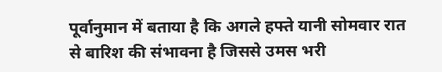पूर्वानुमान में बताया है कि अगले हफ्ते यानी सोमवार रात से बारिश की संभावना है जिससे उमस भरी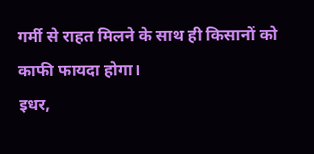गर्मी से राहत मिलने के साथ ही किसानों को काफी फायदा होगा।
इधर,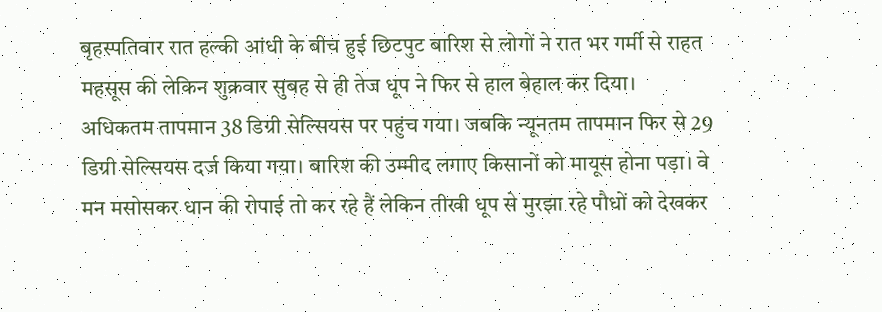बृहस्पतिवार रात हल्की आंधी के बीच हुई छिटपुट बारिश से लोगों ने रात भर गर्मी से राहत महसूस की लेकिन शुक्रवार सुबह से ही तेज धूप ने फिर से हाल बेहाल कर दिया। अधिकतम तापमान 38 डिग्री सेल्सियस पर पहुंच गया। जबकि न्यूनतम तापमान फिर से 29 डिग्री सेल्सियस दर्ज किया गया। बारिश की उम्मीद लगाए किसानों को मायूस होना पड़ा। वे मन मसोसकर धान की रोपाई तो कर रहे हैं लेकिन तीखी धूप से मुरझा रहे पौधों को देखकर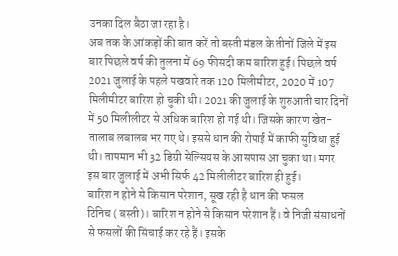उनका दिल बैठा जा रहा है।
अब तक के आंकड़ों की बात करें तो बस्ती मंडल के तीनों जिले में इस बार पिछले वर्ष की तुलना में 69 फीसदी कम बारिश हुई। पिछले वर्ष 2021 जुलाई के पहले पखवारे तक 120 मिलीमीटर, 2020 में 107 मिलीमीटर बारिश हो चुकी थी। 2021 की जुलाई के शुरुआती चार दिनों में 50 मिलीलीटर से अधिक बारिश हो गई थी। जिसके कारण खेत-तालाब लबालब भर गए थे। इससे धान की रोपाई में काफी सुविधा हुई थी। तापमान भी 32 डिग्री सेल्सियस के आसपास आ चुका था। मगर इस बार जुलाई में अभी सिर्फ 42 मिलीलीटर बारिश ही हुई।
बारिश न होने से किसान परेशान, सूख रही है धान की फसल
टिनिच ( बस्ती)। बारिश न होने से किसान परेशान हैं। वे निजी संसाधनों से फसलों की सिंचाई कर रहे हैं। इसके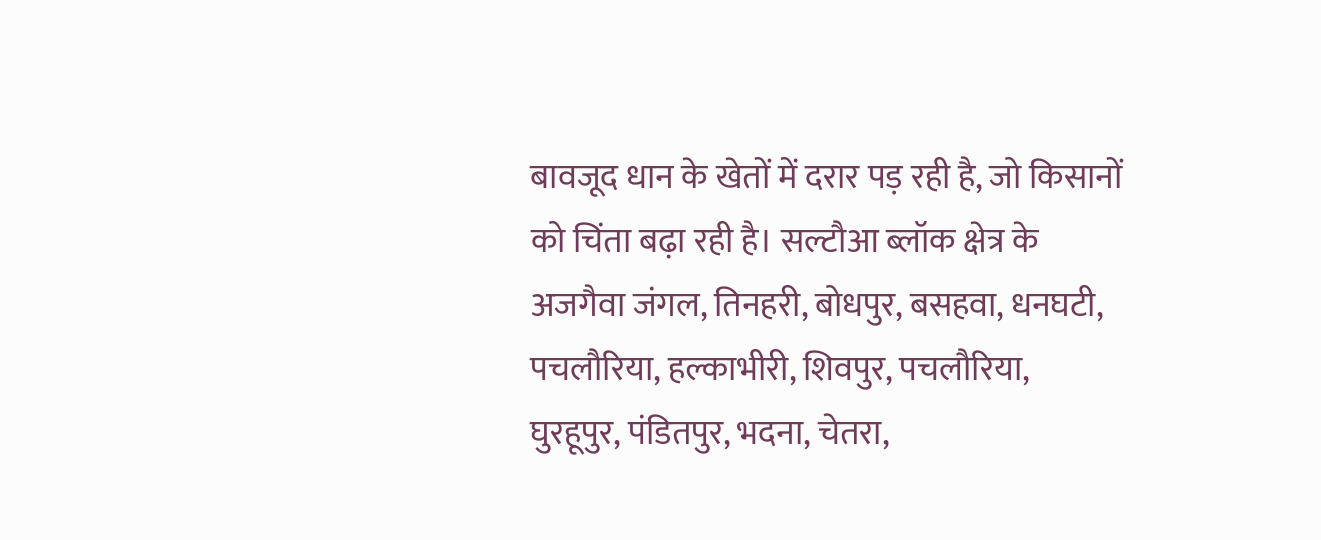बावजूद धान के खेतों में दरार पड़ रही है, जो किसानों को चिंता बढ़ा रही है। सल्टौआ ब्लॉक क्षेत्र के अजगैवा जंगल, तिनहरी, बोधपुर, बसहवा, धनघटी, पचलौरिया, हल्काभीरी, शिवपुर, पचलौरिया, घुरहूपुर, पंडितपुर, भदना, चेतरा,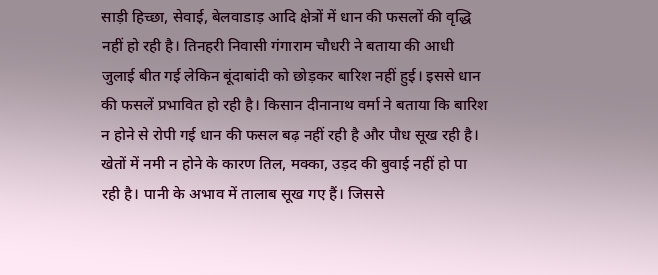साड़ी हिच्छा, सेवाई, बेलवाडाड़ आदि क्षेत्रों में धान की फसलों की वृद्धि नहीं हो रही है। तिनहरी निवासी गंगाराम चौधरी ने बताया की आधी जुलाई बीत गई लेकिन बूंदाबांदी को छोड़कर बारिश नहीं हुई। इससे धान की फसलें प्रभावित हो रही है। किसान दीनानाथ वर्मा ने बताया कि बारिश न होने से रोपी गई धान की फसल बढ़ नहीं रही है और पौध सूख रही है। खेतों में नमी न होने के कारण तिल, मक्का, उड़द की बुवाई नहीं हो पा रही है। पानी के अभाव में तालाब सूख गए हैं। जिससे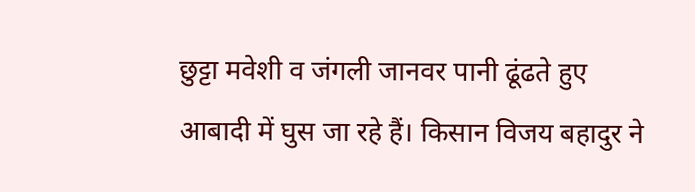छुट्टा मवेशी व जंगली जानवर पानी ढूंढते हुए आबादी में घुस जा रहे हैं। किसान विजय बहादुर ने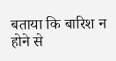बताया कि बारिश न होने से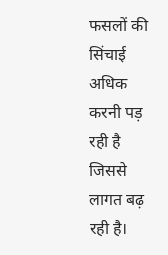फसलों की सिंचाई अधिक करनी पड़ रही है जिससे लागत बढ़ रही है।